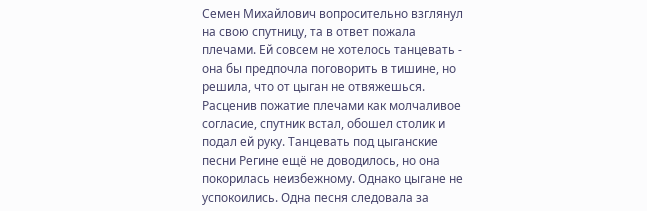Семен Михайлович вопросительно взглянул на свою спутницу, та в ответ пожала плечами. Ей совсем не хотелось танцевать - она бы предпочла поговорить в тишине, но решила, что от цыган не отвяжешься. Расценив пожатие плечами как молчаливое согласие, спутник встал, обошел столик и подал ей руку. Танцевать под цыганские песни Регине ещё не доводилось, но она покорилась неизбежному. Однако цыгане не успокоились. Одна песня следовала за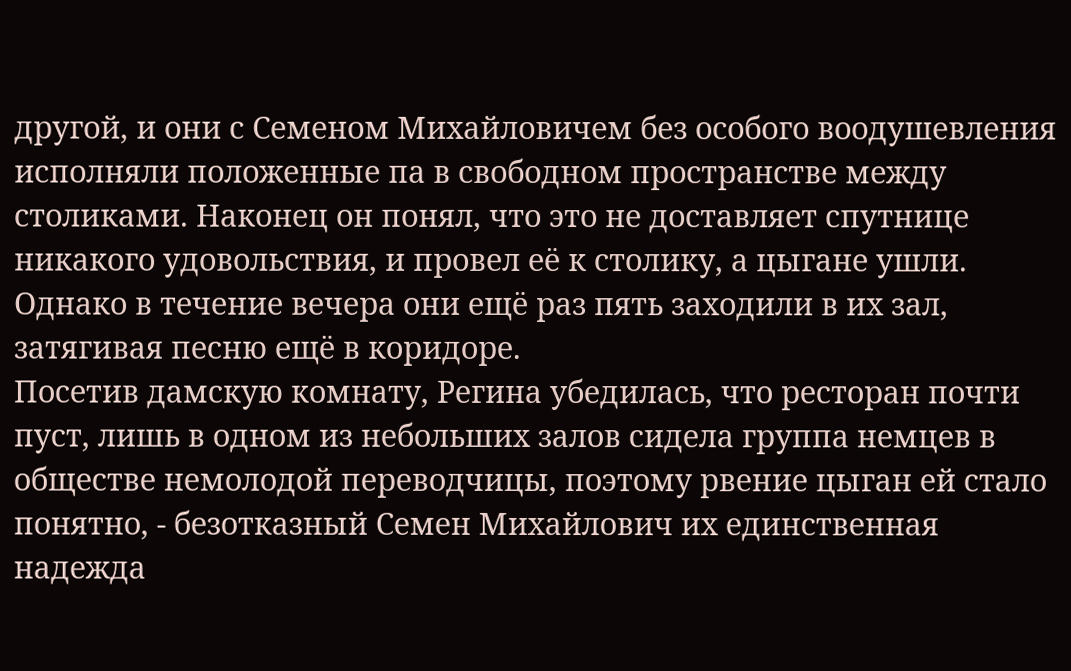другой, и они с Семеном Михайловичем без особого воодушевления исполняли положенные па в свободном пространстве между столиками. Наконец он понял, что это не доставляет спутнице никакого удовольствия, и провел её к столику, а цыгане ушли. Однако в течение вечера они ещё раз пять заходили в их зал, затягивая песню ещё в коридоре.
Посетив дамскую комнату, Регина убедилась, что ресторан почти пуст, лишь в одном из небольших залов сидела группа немцев в обществе немолодой переводчицы, поэтому рвение цыган ей стало понятно, - безотказный Семен Михайлович их единственная надежда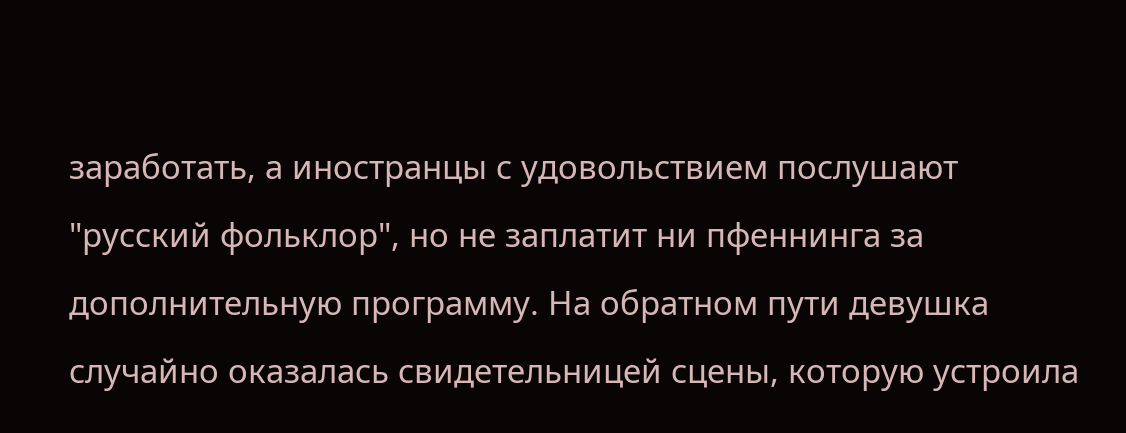заработать, а иностранцы с удовольствием послушают "русский фольклор", но не заплатит ни пфеннинга за дополнительную программу. На обратном пути девушка случайно оказалась свидетельницей сцены, которую устроила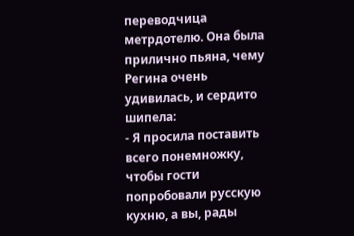переводчица метрдотелю. Она была прилично пьяна, чему Регина очень удивилась, и сердито шипела:
- Я просила поставить всего понемножку, чтобы гости попробовали русскую кухню, а вы, рады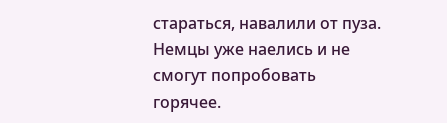стараться, навалили от пуза. Немцы уже наелись и не смогут попробовать горячее.